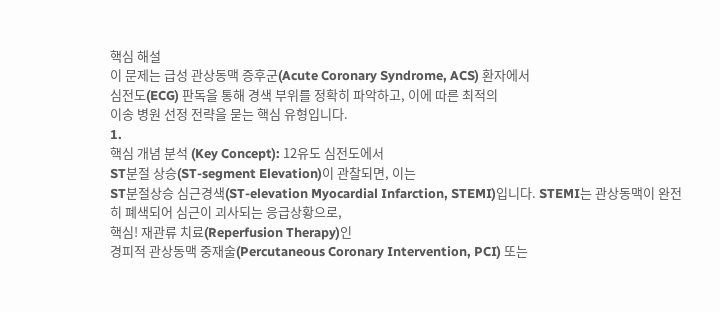핵심 해설
이 문제는 급성 관상동맥 증후군(Acute Coronary Syndrome, ACS) 환자에서
심전도(ECG) 판독을 통해 경색 부위를 정확히 파악하고, 이에 따른 최적의
이송 병원 선정 전략을 묻는 핵심 유형입니다.
1.
핵심 개념 분석 (Key Concept): 12유도 심전도에서
ST분절 상승(ST-segment Elevation)이 관찰되면, 이는
ST분절상승 심근경색(ST-elevation Myocardial Infarction, STEMI)입니다. STEMI는 관상동맥이 완전히 폐색되어 심근이 괴사되는 응급상황으로,
핵심! 재관류 치료(Reperfusion Therapy)인
경피적 관상동맥 중재술(Percutaneous Coronary Intervention, PCI) 또는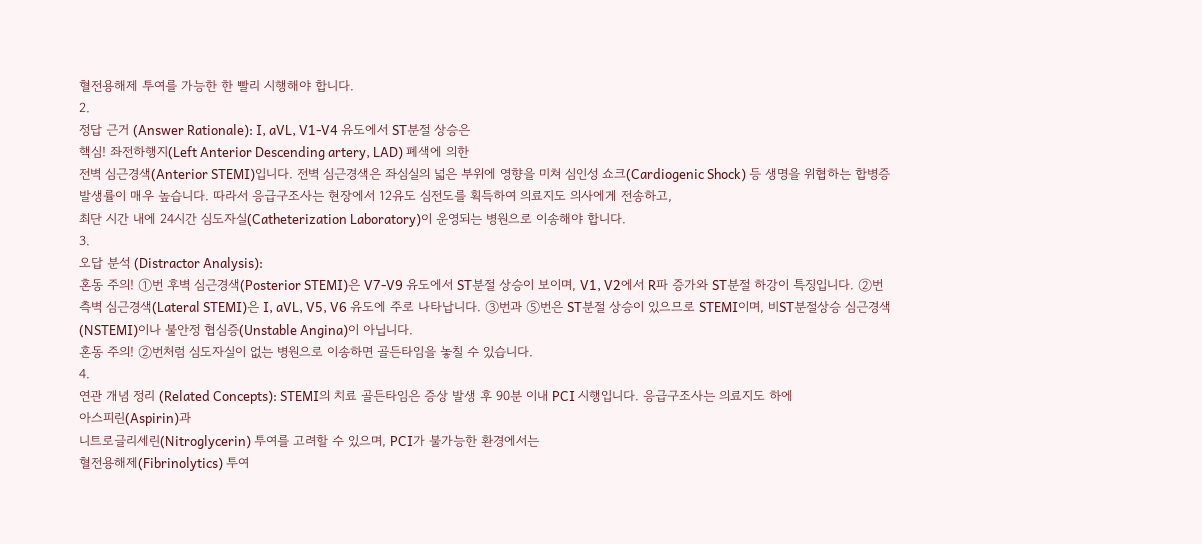혈전용해제 투여를 가능한 한 빨리 시행해야 합니다.
2.
정답 근거 (Answer Rationale): I, aVL, V1-V4 유도에서 ST분절 상승은
핵심! 좌전하행지(Left Anterior Descending artery, LAD) 폐색에 의한
전벽 심근경색(Anterior STEMI)입니다. 전벽 심근경색은 좌심실의 넓은 부위에 영향을 미쳐 심인성 쇼크(Cardiogenic Shock) 등 생명을 위협하는 합병증 발생률이 매우 높습니다. 따라서 응급구조사는 현장에서 12유도 심전도를 획득하여 의료지도 의사에게 전송하고,
최단 시간 내에 24시간 심도자실(Catheterization Laboratory)이 운영되는 병원으로 이송해야 합니다.
3.
오답 분석 (Distractor Analysis):
혼동 주의! ①번 후벽 심근경색(Posterior STEMI)은 V7-V9 유도에서 ST분절 상승이 보이며, V1, V2에서 R파 증가와 ST분절 하강이 특징입니다. ②번 측벽 심근경색(Lateral STEMI)은 I, aVL, V5, V6 유도에 주로 나타납니다. ③번과 ⑤번은 ST분절 상승이 있으므로 STEMI이며, 비ST분절상승 심근경색(NSTEMI)이나 불안정 협심증(Unstable Angina)이 아닙니다.
혼동 주의! ②번처럼 심도자실이 없는 병원으로 이송하면 골든타임을 놓칠 수 있습니다.
4.
연관 개념 정리 (Related Concepts): STEMI의 치료 골든타임은 증상 발생 후 90분 이내 PCI 시행입니다. 응급구조사는 의료지도 하에
아스피린(Aspirin)과
니트로글리세린(Nitroglycerin) 투여를 고려할 수 있으며, PCI가 불가능한 환경에서는
혈전용해제(Fibrinolytics) 투여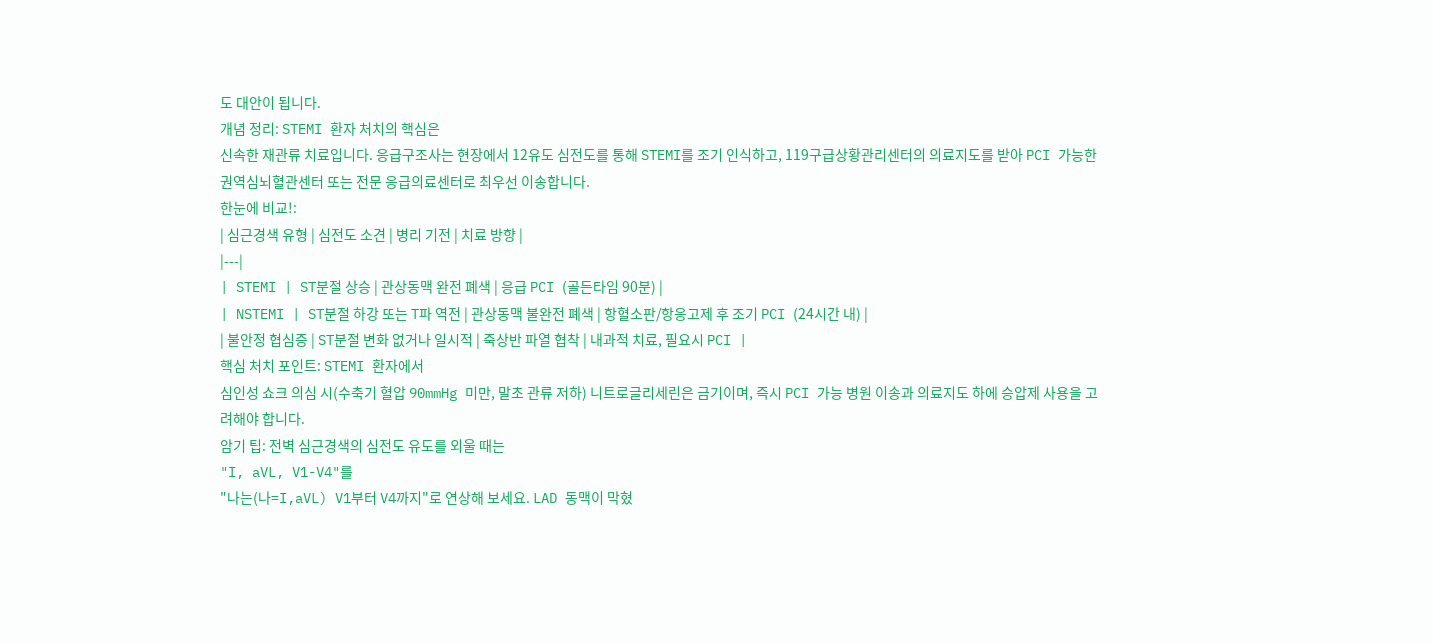도 대안이 됩니다.
개념 정리: STEMI 환자 처치의 핵심은
신속한 재관류 치료입니다. 응급구조사는 현장에서 12유도 심전도를 통해 STEMI를 조기 인식하고, 119구급상황관리센터의 의료지도를 받아 PCI 가능한 권역심뇌혈관센터 또는 전문 응급의료센터로 최우선 이송합니다.
한눈에 비교!:
| 심근경색 유형 | 심전도 소견 | 병리 기전 | 치료 방향 |
|---|
| STEMI | ST분절 상승 | 관상동맥 완전 폐색 | 응급 PCI (골든타임 90분) |
| NSTEMI | ST분절 하강 또는 T파 역전 | 관상동맥 불완전 폐색 | 항혈소판/항응고제 후 조기 PCI (24시간 내) |
| 불안정 협심증 | ST분절 변화 없거나 일시적 | 죽상반 파열 협착 | 내과적 치료, 필요시 PCI |
핵심 처치 포인트: STEMI 환자에서
심인성 쇼크 의심 시(수축기 혈압 90mmHg 미만, 말초 관류 저하) 니트로글리세린은 금기이며, 즉시 PCI 가능 병원 이송과 의료지도 하에 승압제 사용을 고려해야 합니다.
암기 팁: 전벽 심근경색의 심전도 유도를 외울 때는
"I, aVL, V1-V4"를
"나는(나=I,aVL) V1부터 V4까지"로 연상해 보세요. LAD 동맥이 막혔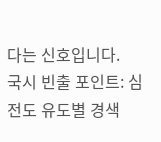다는 신호입니다.
국시 빈출 포인트: 심전도 유도별 경색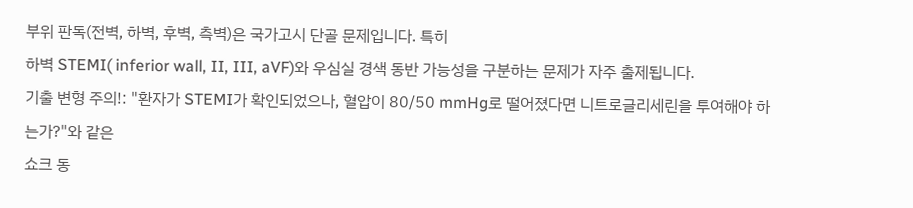부위 판독(전벽, 하벽, 후벽, 측벽)은 국가고시 단골 문제입니다. 특히
하벽 STEMI( inferior wall, II, III, aVF)와 우심실 경색 동반 가능성을 구분하는 문제가 자주 출제됩니다.
기출 변형 주의!: "환자가 STEMI가 확인되었으나, 혈압이 80/50 mmHg로 떨어졌다면 니트로글리세린을 투여해야 하는가?"와 같은
쇼크 동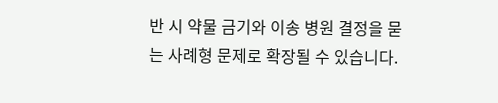반 시 약물 금기와 이송 병원 결정을 묻는 사례형 문제로 확장될 수 있습니다.